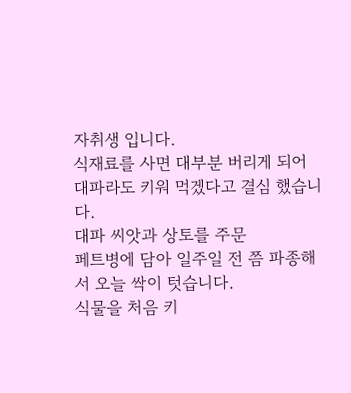자취생 입니다.
식재료를 사면 대부분 버리게 되어 대파라도 키워 먹겠다고 결심 했습니다.
대파 씨앗과 상토를 주문
페트병에 담아 일주일 전 쯤 파종해서 오늘 싹이 텃습니다.
식물을 처음 키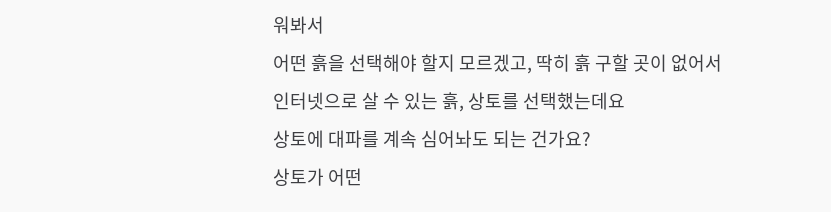워봐서
어떤 흙을 선택해야 할지 모르겠고, 딱히 흙 구할 곳이 없어서
인터넷으로 살 수 있는 흙, 상토를 선택했는데요
상토에 대파를 계속 심어놔도 되는 건가요?
상토가 어떤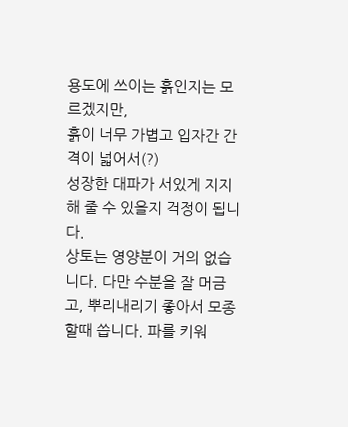용도에 쓰이는 흙인지는 모르겠지만,
흙이 너무 가볍고 입자간 간격이 넓어서(?)
성장한 대파가 서있게 지지해 줄 수 있을지 걱정이 됩니다.
상토는 영양분이 거의 없습니다. 다만 수분을 잘 머금고, 뿌리내리기 좋아서 모종할때 씁니다. 파를 키워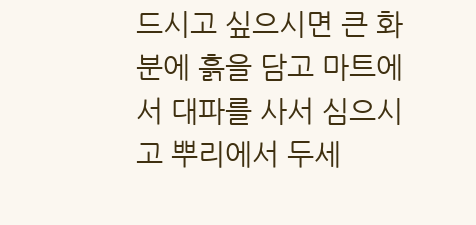드시고 싶으시면 큰 화분에 흙을 담고 마트에서 대파를 사서 심으시고 뿌리에서 두세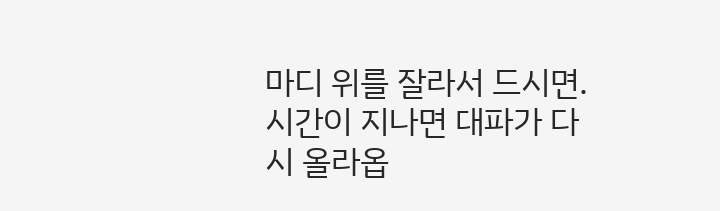마디 위를 잘라서 드시면. 시간이 지나면 대파가 다시 올라옵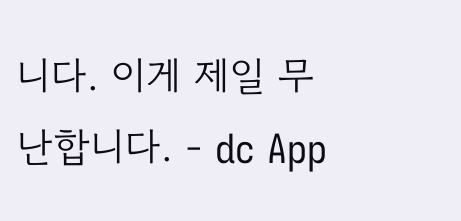니다. 이게 제일 무난합니다. - dc App